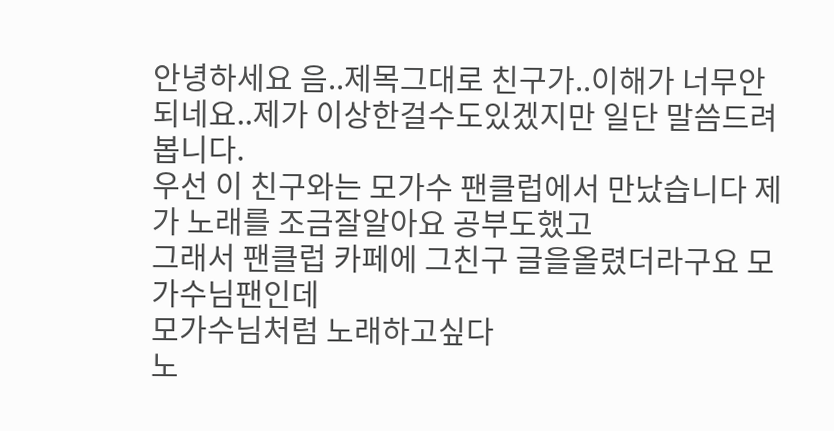안녕하세요 음..제목그대로 친구가..이해가 너무안되네요..제가 이상한걸수도있겠지만 일단 말씀드려봅니다.
우선 이 친구와는 모가수 팬클럽에서 만났습니다 제가 노래를 조금잘알아요 공부도했고
그래서 팬클럽 카페에 그친구 글을올렸더라구요 모가수님팬인데
모가수님처럼 노래하고싶다
노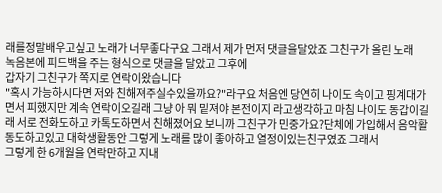래를정말배우고싶고 노래가 너무좋다구요 그래서 제가 먼저 댓글을달았죠 그친구가 올린 노래
녹음본에 피드백을 주는 형식으로 댓글을 달았고 그후에
갑자기 그친구가 쪽지로 연락이왔습니다
"혹시 가능하시다면 저와 친해져주실수있을까요?"라구요 처음엔 당연히 나이도 속이고 핑계대가면서 피했지만 계속 연락이오길래 그냥 아 뭐 밑져야 본전이지 라고생각하고 마침 나이도 동갑이길래 서로 전화도하고 카톡도하면서 친해졌어요 보니까 그친구가 민중가요?단체에 가입해서 음악활동도하고있고 대학생활동안 그렇게 노래를 많이 좋아하고 열정이있는친구였죠 그래서
그렇게 한 6개월을 연락만하고 지내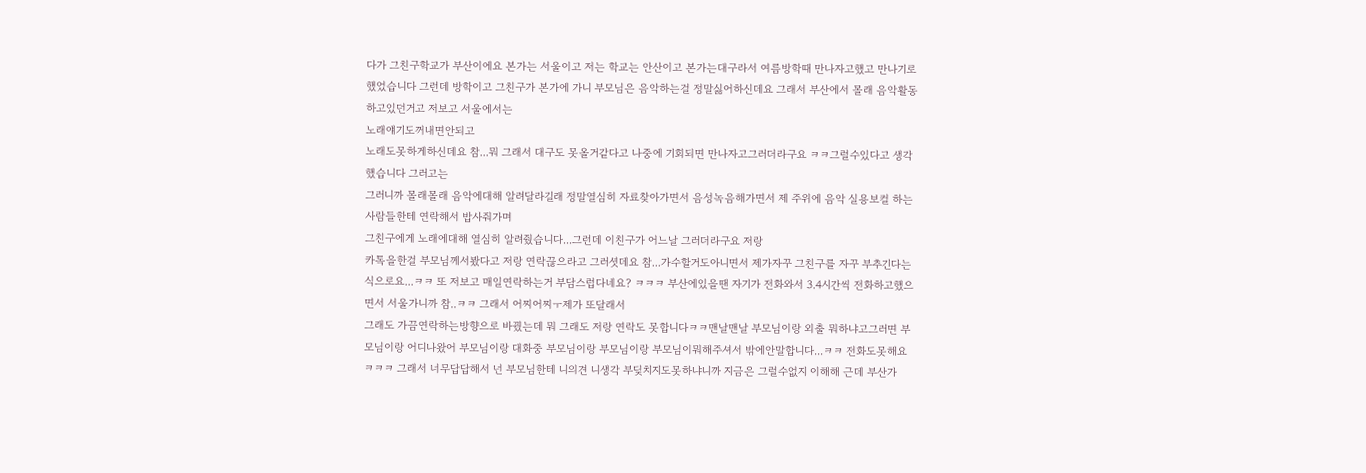다가 그친구학교가 부산이에요 본가는 서울이고 저는 학교는 안산이고 본가는대구라서 여름방학때 만나자고했고 만나기로했었습니다 그런데 방학이고 그친구가 본가에 가니 부모님은 음악하는걸 정말싫어하신데요 그래서 부산에서 몰래 음악활동하고있던거고 저보고 서울에서는
노래얘기도꺼내면안되고
노래도못하게하신데요 참...뭐 그래서 대구도 못올거같다고 나중에 기회되면 만나자고그러더라구요 ㅋㅋ그럴수있다고 생각했습니다 그러고는
그러니까 몰래몰래 음악에대해 알려달라길래 정말열심히 자료찾아가면서 음성녹음해가면서 제 주위에 음악 실용보컬 하는 사람들한테 연락해서 밥사줘가며
그친구에게 노래에대해 열심히 알려줬습니다...그런데 이친구가 어느날 그러더라구요 저랑
카톡을한걸 부모님께서봤다고 저랑 연락끊으라고 그러셧데요 참...가수할거도아니면서 제가자꾸 그친구를 자꾸 부추긴다는식으로요...ㅋㅋ 또 저보고 매일연락하는거 부담스럽다네요? ㅋㅋㅋ 부산에있을땐 자기가 전화와서 3.4시간씩 전화하고했으면서 서울가니까 참..ㅋㅋ 그래서 어찌어찌ㅜ제가 또달래서
그래도 가끔연락하는방향으로 바꿨는데 뭐 그래도 저랑 연락도 못합니다ㅋㅋ맨날맨날 부모님이랑 외출 뭐하냐고그러면 부모님이랑 어디나왔어 부모님이랑 대화중 부모님이랑 부모님이랑 부모님이뭐해주셔서 밖에안말합니다...ㅋㅋ 전화도못해요 ㅋㅋㅋ 그래서 너무답답해서 넌 부모님한테 니의견 니생각 부딪치지도못하냐니까 지금은 그럴수없지 이해해 근데 부산가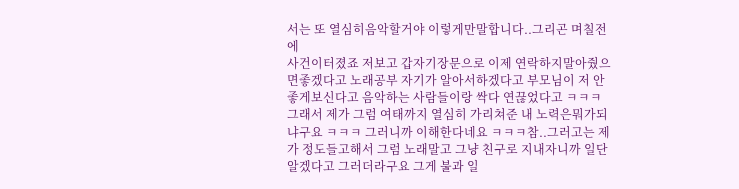서는 또 열심히음악할거야 이렇게만말합니다..그리곤 며칠전에
사건이터졌죠 저보고 갑자기장문으로 이제 연락하지말아줬으면좋겠다고 노래공부 자기가 알아서하겠다고 부모님이 저 안좋게보신다고 음악하는 사람들이랑 싹다 연끊었다고 ㅋㅋㅋ
그래서 제가 그럼 여태까지 열심히 가리쳐준 내 노력은뭐가되냐구요 ㅋㅋㅋ 그러니까 이해한다네요 ㅋㅋㅋ참..그러고는 제가 정도들고해서 그럼 노래말고 그냥 친구로 지내자니까 일단알겠다고 그러더라구요 그게 불과 일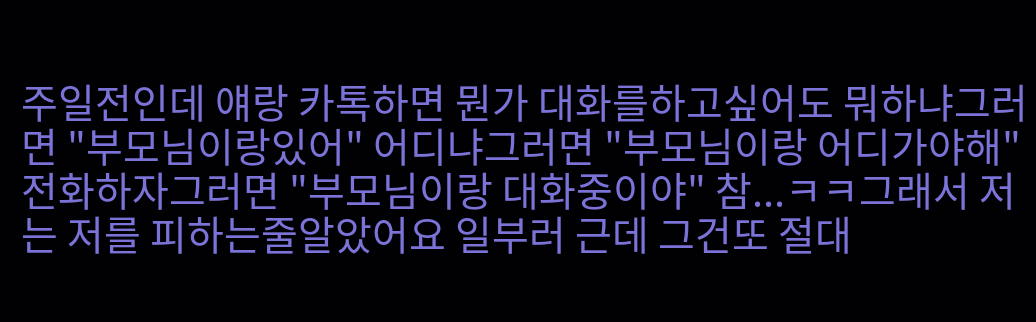주일전인데 얘랑 카톡하면 뭔가 대화를하고싶어도 뭐하냐그러면 "부모님이랑있어" 어디냐그러면 "부모님이랑 어디가야해" 전화하자그러면 "부모님이랑 대화중이야" 참...ㅋㅋ그래서 저는 저를 피하는줄알았어요 일부러 근데 그건또 절대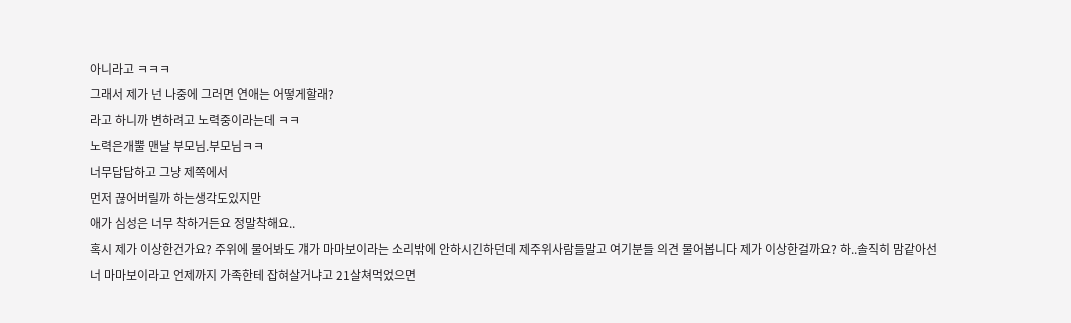아니라고 ㅋㅋㅋ
그래서 제가 넌 나중에 그러면 연애는 어떻게할래?
라고 하니까 변하려고 노력중이라는데 ㅋㅋ
노력은개뿔 맨날 부모님.부모님ㅋㅋ
너무답답하고 그냥 제쪽에서
먼저 끊어버릴까 하는생각도있지만
애가 심성은 너무 착하거든요 정말착해요..
혹시 제가 이상한건가요? 주위에 물어봐도 걔가 마마보이라는 소리밖에 안하시긴하던데 제주위사람들말고 여기분들 의견 물어봅니다 제가 이상한걸까요? 하..솔직히 맘같아선 너 마마보이라고 언제까지 가족한테 잡혀살거냐고 21살쳐먹었으면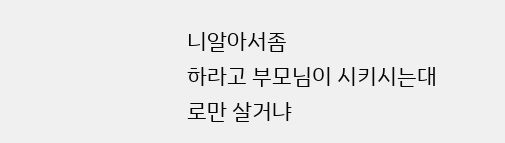니알아서좀
하라고 부모님이 시키시는대로만 살거냐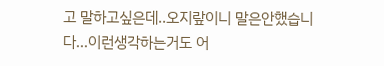고 말하고싶은데..오지랖이니 말은안했습니다...이런생각하는거도 어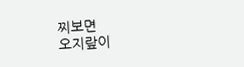찌보면
오지랖이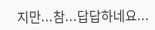지만...참...답답하네요...